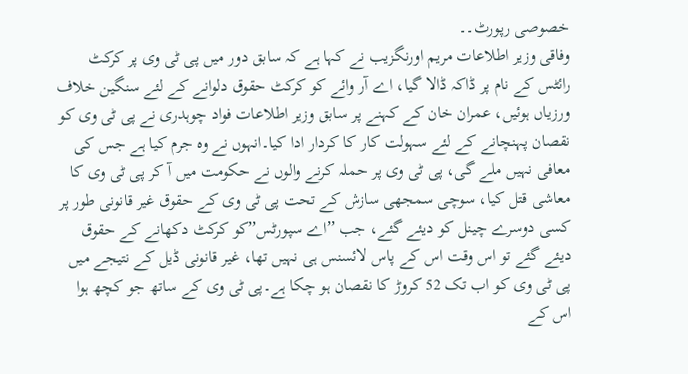خصوصی رپورٹ۔۔
وفاقی وزیر اطلاعات مریم اورنگزیب نے کہا ہے کہ سابق دور میں پی ٹی وی پر کرکٹ رائٹس کے نام پر ڈاکہ ڈالا گیا، اے آر وائے کو کرکٹ حقوق دلوانے کے لئے سنگین خلاف ورزیاں ہوئیں، عمران خان کے کہنے پر سابق وزیر اطلاعات فواد چوہدری نے پی ٹی وی کو نقصان پہنچانے کے لئے سہولت کار کا کردار ادا کیا۔انہوں نے وہ جرم کیا ہے جس کی معافی نہیں ملے گی، پی ٹی وی پر حملہ کرنے والوں نے حکومت میں آ کر پی ٹی وی کا معاشی قتل کیا، سوچی سمجھی سازش کے تحت پی ٹی وی کے حقوق غیر قانونی طور پر کسی دوسرے چینل کو دیئے گئے، جب ʼʼاے سپورٹسʼʼکو کرکٹ دکھانے کے حقوق دیئے گئے تو اس وقت اس کے پاس لائسنس ہی نہیں تھا، غیر قانونی ڈیل کے نتیجے میں پی ٹی وی کو اب تک 52 کروڑ کا نقصان ہو چکا ہے۔پی ٹی وی کے ساتھ جو کچھ ہوا اس کے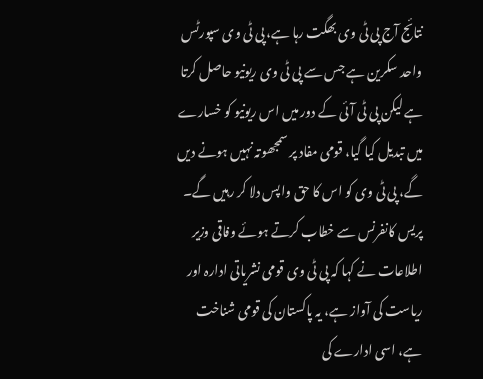نتائج آج پی ٹی وی بھگت رہا ہے، پی ٹی وی سپورٹس واحد سکرین ہے جس سے پی ٹی وی ریونیو حاصل کرتا ہے لیکن پی ٹی آئی کے دور میں اس ریونیو کو خسارے میں تبدیل کیا گیا، قومی مفاد پر سمجھوتہ نہیں ہونے دیں گے، پی ٹی وی کو اس کا حق واپس دلا کر رہیں گے۔
پریس کانفرنس سے خطاب کرتے ہوئے وفاقی وزیر اطلاعات نے کہا کہ پی ٹی وی قومی نشریاتی ادارہ اور ریاست کی آواز ہے، یہ پاکستان کی قومی شناخت ہے، اسی ادارے کی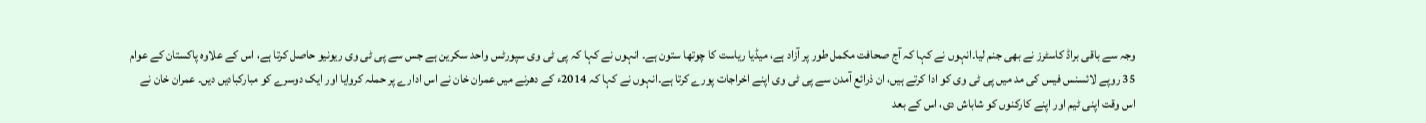وجہ سے باقی براڈ کاسٹرز نے بھی جنم لیا۔انہوں نے کہا کہ آج صحافت مکمل طور پر آزاد ہے، میڈیا ریاست کا چوتھا ستون ہے۔ انہوں نے کہا کہ پی ٹی وی سپورٹس واحد سکرین ہے جس سے پی ٹی وی ریونیو حاصل کرتا ہے، اس کے علاوہ پاکستان کے عوام 35 روپے لائسنس فیس کی مد میں پی ٹی وی کو ادا کرتے ہیں، ان ذرائع آمدن سے پی ٹی وی اپنے اخراجات پورے کرتا ہے۔انہوں نے کہا کہ 2014ء کے دھرنے میں عمران خان نے اس ادارے پر حملہ کروایا اور ایک دوسرے کو مبارکبادیں دیں۔ عمران خان نے اس وقت اپنی ٹیم اور اپنے کارکنوں کو شاباش دی، اس کے بعد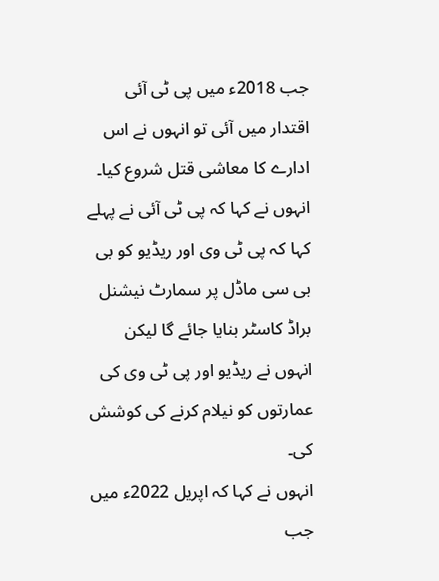جب 2018ء میں پی ٹی آئی اقتدار میں آئی تو انہوں نے اس ادارے کا معاشی قتل شروع کیا۔ انہوں نے کہا کہ پی ٹی آئی نے پہلے کہا کہ پی ٹی وی اور ریڈیو کو بی بی سی ماڈل پر سمارٹ نیشنل براڈ کاسٹر بنایا جائے گا لیکن انہوں نے ریڈیو اور پی ٹی وی کی عمارتوں کو نیلام کرنے کی کوشش کی۔
انہوں نے کہا کہ اپریل 2022ء میں جب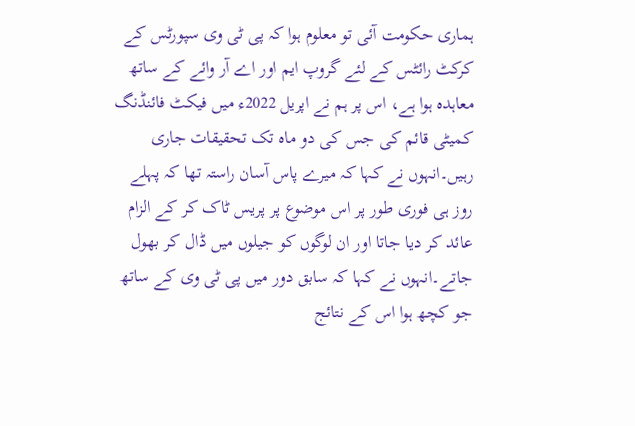ہماری حکومت آئی تو معلوم ہوا کہ پی ٹی وی سپورٹس کے کرکٹ رائٹس کے لئے گروپ ایم اور اے آر وائے کے ساتھ معاہدہ ہوا ہے، اس پر ہم نے اپریل 2022ء میں فیکٹ فائنڈنگ کمیٹی قائم کی جس کی دو ماہ تک تحقیقات جاری رہیں۔انہوں نے کہا کہ میرے پاس آسان راستہ تھا کہ پہلے روز ہی فوری طور پر اس موضوع پر پریس ٹاک کر کے الزام عائد کر دیا جاتا اور ان لوگوں کو جیلوں میں ڈال کر بھول جاتے۔انہوں نے کہا کہ سابق دور میں پی ٹی وی کے ساتھ جو کچھ ہوا اس کے نتائج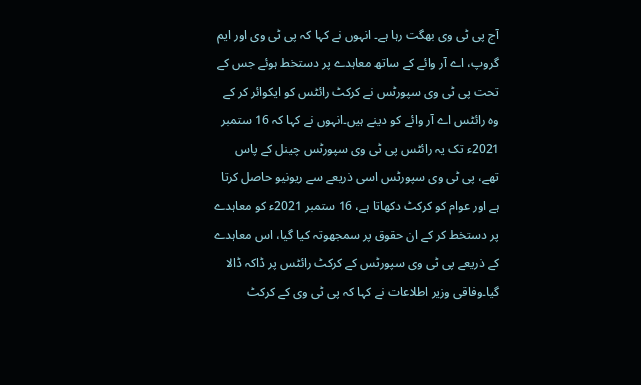آج پی ٹی وی بھگت رہا ہے۔ انہوں نے کہا کہ پی ٹی وی اور ایم گروپ، اے آر وائے کے ساتھ معاہدے پر دستخط ہوئے جس کے تحت پی ٹی وی سپورٹس نے کرکٹ رائٹس کو ایکوائر کر کے وہ رائٹس اے آر وائے کو دینے ہیں۔انہوں نے کہا کہ 16 ستمبر 2021ء تک یہ رائٹس پی ٹی وی سپورٹس چینل کے پاس تھے، پی ٹی وی سپورٹس اسی ذریعے سے ریونیو حاصل کرتا ہے اور عوام کو کرکٹ دکھاتا ہے، 16 ستمبر 2021ء کو معاہدے پر دستخط کر کے ان حقوق پر سمجھوتہ کیا گیا، اس معاہدے کے ذریعے پی ٹی وی سپورٹس کے کرکٹ رائٹس پر ڈاکہ ڈالا گیا۔وفاقی وزیر اطلاعات نے کہا کہ پی ٹی وی کے کرکٹ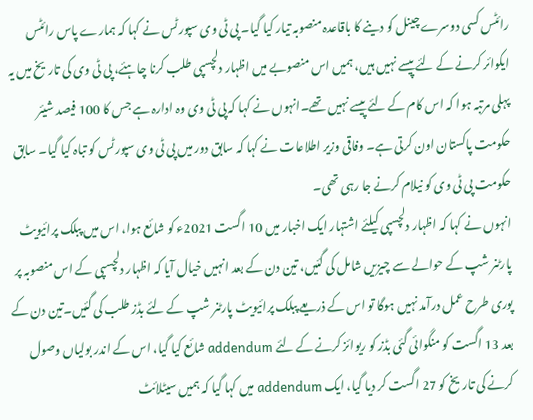رائٹس کسی دوسرے چینل کو دینے کا باقاعدہ منصوبہ تیار کیا گیا۔ پی ٹی وی سپورٹس نے کہا کہ ہمارے پاس رائٹس ایکوائر کرنے کے لئے پیسے نہیں ہیں، ہمیں اس منصوبے میں اظہار دلچسپی طلب کرنا چاہئے، پی ٹی وی کی تاریخ میں یہ پہلی مرتبہ ہوا کہ اس کام کے لئے پیسے نہیں تھے۔انہوں نے کہا کہ پی ٹی وی وہ ادارہ ہے جس کا 100 فیصد شیئر حکومت پاکستان اون کرتی ہے۔ وفاقی وزیر اطلاعات نے کہا کہ سابق دور میں پی ٹی وی سپورٹس کو تباہ کیا گیا۔ سابق حکومت پی ٹی وی کو نیلام کرنے جا رہی تھی۔
انہوں نے کہا کہ اظہار دلچسپی کیلئے اشتہار ایک اخبار میں 10 اگست 2021ء کو شائع ہوا، اس میں پبلک پرائیویٹ پارٹنر شپ کے حوالے سے چیزیں شامل کی گئیں، تین دن کے بعد انہیں خیال آیا کہ اظہار دلچسپی کے اس منصوبہ پر پوری طرح عمل درآمد نہیں ہوگا تو اس کے ذریعے پبلک پرائیویٹ پارٹنر شپ کے لئے بڈز طلب کی گئیں۔تین دن کے بعد 13 اگست کو منگوائی گئی بڈز کو ریوائز کرنے کے لئے addendum شائع کیا گیا، اس کے اندر بولیاں وصول کرنے کی تاریخ کو 27 اگست کر دیا گیا، ایک addendum میں کہا گیا کہ ہمیں سیٹلائٹ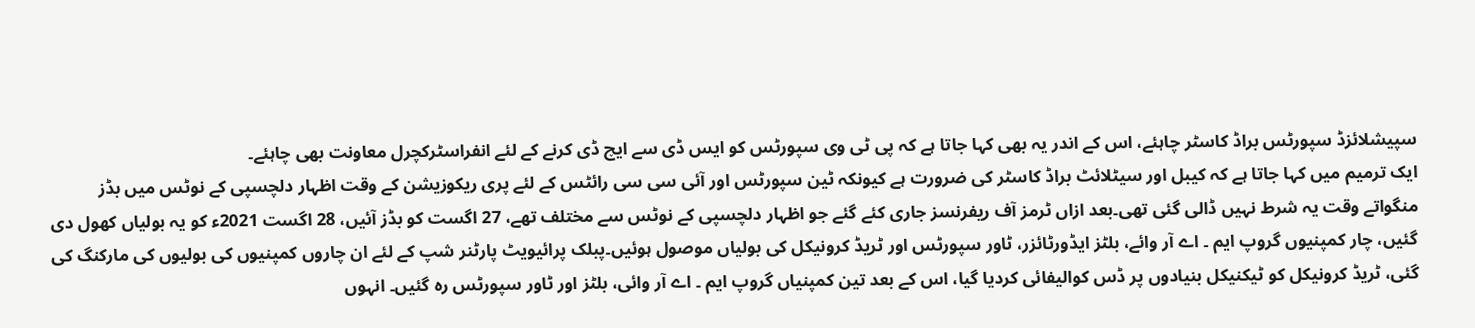سپیشلائزڈ سپورٹس براڈ کاسٹر چاہئے، اس کے اندر یہ بھی کہا جاتا ہے کہ پی ٹی وی سپورٹس کو ایس ڈی سے ایچ ڈی کرنے کے لئے انفراسٹرکچرل معاونت بھی چاہئے۔
ایک ترمیم میں کہا جاتا ہے کہ کیبل اور سیٹلائٹ براڈ کاسٹر کی ضرورت ہے کیونکہ ٹین سپورٹس اور آئی سی سی رائٹس کے لئے پری ریکوزیشن کے وقت اظہار دلچسپی کے نوٹس میں بڈز منگواتے وقت یہ شرط نہیں ڈالی گئی تھی۔بعد ازاں ٹرمز آف ریفرنسز جاری کئے گئے جو اظہار دلچسپی کے نوٹس سے مختلف تھے، 27 اگست کو بڈز آئیں، 28 اگست 2021ء کو یہ بولیاں کھول دی گئیں، چار کمپنیوں گروپ ایم ۔ اے آر وائے، بلٹز ایڈورٹائزر، ٹاور سپورٹس اور ٹریڈ کرونیکل کی بولیاں موصول ہوئیں۔پبلک پرائیویٹ پارٹنر شپ کے لئے ان چاروں کمپنیوں کی بولیوں کی مارکنگ کی گئی، ٹریڈ کرونیکل کو ٹیکنیکل بنیادوں پر ڈس کوالیفائی کردیا گیا، اس کے بعد تین کمپنیاں گروپ ایم ۔ اے آر وائی، بلٹز اور ٹاور سپورٹس رہ گئیں۔ انہوں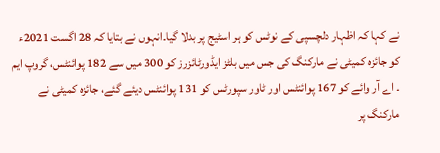نے کہا کہ اظہار دلچسپی کے نوٹس کو ہر اسٹیج پر بدلا گیا۔انہوں نے بتایا کہ 28 اگست 2021ء کو جائزہ کمیٹی نے مارکنگ کی جس میں بلٹز ایڈورٹائزرز کو 300 میں سے 182 پوائنٹس، گروپ ایم ۔ اے آر وائے کو 167 پوائنٹس اور ٹاور سپورٹس کو 131 پوائنٹس دیئے گئے، جائزہ کمیٹی نے مارکنگ پر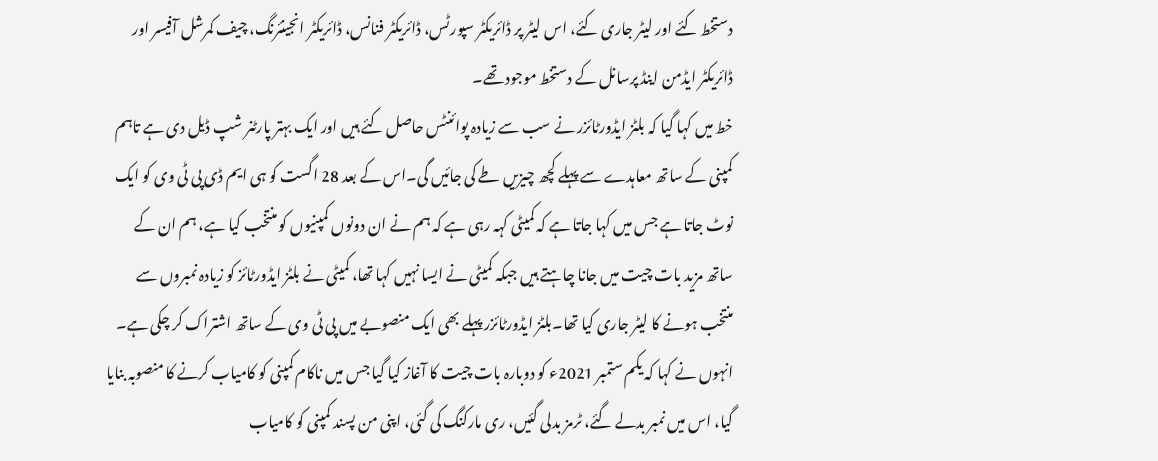دستخط کئے اور لیٹر جاری کئے، اس لیٹر پر ڈائریکٹر سپورٹس، ڈائریکٹر فنانس، ڈائریکٹر انجینئرنگ، چیف کمرشل آفیسر اور ڈائریکٹر ایڈمن اینڈ پرسانل کے دستخط موجود تھے۔
خط میں کہا گیا کہ بلٹز ایڈورٹائزر نے سب سے زیادہ پوائنٹس حاصل کئے ہیں اور ایک بہتر پارٹنر شپ ڈیل دی ہے تاہم کمپنی کے ساتھ معاہدے سے پہلے کچھ چیزیں طے کی جائیں گی۔اس کے بعد 28 اگست کو ہی ایم ڈی پی ٹی وی کو ایک نوٹ جاتا ہے جس میں کہا جاتا ہے کہ کمیٹی کہہ رہی ہے کہ ہم نے ان دونوں کمپنیوں کو منتخب کیا ہے، ہم ان کے ساتھ مزید بات چیت میں جانا چاہتے ہیں جبکہ کمیٹی نے ایسا نہیں کہا تھا، کمیٹی نے بلٹز ایڈورٹائز کو زیادہ نمبروں سے منتخب ہونے کا لیٹر جاری کیا تھا۔بلٹز ایڈورٹائزر پہلے بھی ایک منصوبے میں پی ٹی وی کے ساتھ اشتراک کر چکی ہے۔ انہوں نے کہا کہ یکم ستمبر 2021ء کو دوبارہ بات چیت کا آغاز کیا گیا جس میں ناکام کمپنی کو کامیاب کرنے کا منصوبہ بنایا گیا، اس میں نمبر بدلے گئے، ٹرمز بدلی گئیں، ری مارکنگ کی گئی، اپنی من پسند کمپنی کو کامیاب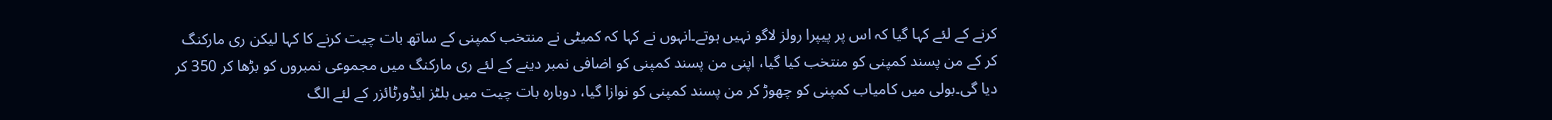کرنے کے لئے کہا گیا کہ اس پر پیپرا رولز لاگو نہیں ہوتے۔انہوں نے کہا کہ کمیٹی نے منتخب کمپنی کے ساتھ بات چیت کرنے کا کہا لیکن ری مارکنگ کر کے من پسند کمپنی کو منتخب کیا گیا، اپنی من پسند کمپنی کو اضافی نمبر دینے کے لئے ری مارکنگ میں مجموعی نمبروں کو بڑھا کر 350 کر دیا گی۔بولی میں کامیاب کمپنی کو چھوڑ کر من پسند کمپنی کو نوازا گیا، دوبارہ بات چیت میں بلٹز ایڈورٹائزر کے لئے الگ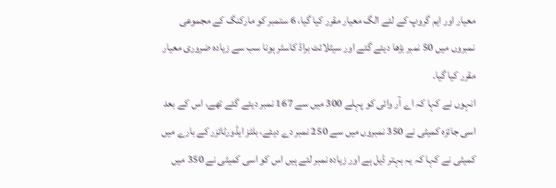معیار اور ایم گروپ کے لئے الگ معیار مقرر کیا گیا، 6 ستمبر کو مارکنگ کے مجموعی نمبروں میں 50 نمبر بڑھا دیئے گئے اور سیٹلائٹ براڈ کاسٹر ہونا سب سے زیادہ ضروری معیار مقرر کیا گیا۔
انہوں نے کہا کہ اے آر وائی کو پہلے 300 میں سے 167 نمبر دیئے گئے تھے، اس کے بعد اسی جائزہ کمیٹی نے 350 نمبروں میں سے 250 نمبر دے دیئے، بلٹز ایڈورٹائزر کے بارے میں کمیٹی نے کہا کہ یہ بہتر ڈیل ہے اور زیادہ نمبر لئے ہیں اس کو اسی کمیٹی نے 350 میں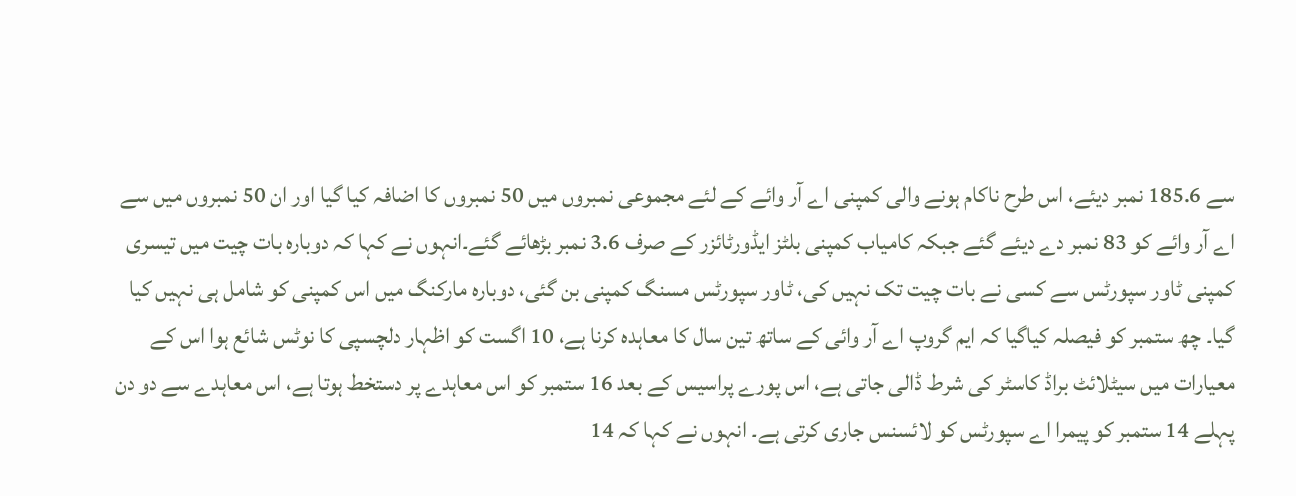سے 185.6 نمبر دیئے، اس طرح ناکام ہونے والی کمپنی اے آر وائے کے لئے مجموعی نمبروں میں 50 نمبروں کا اضافہ کیا گیا اور ان 50 نمبروں میں سے اے آر وائے کو 83 نمبر دے دیئے گئے جبکہ کامیاب کمپنی بلٹز ایڈورٹائزر کے صرف 3.6 نمبر بڑھائے گئے۔انہوں نے کہا کہ دوبارہ بات چیت میں تیسری کمپنی ٹاور سپورٹس سے کسی نے بات چیت تک نہیں کی، ٹاور سپورٹس مسنگ کمپنی بن گئی، دوبارہ مارکنگ میں اس کمپنی کو شامل ہی نہیں کیا گیا۔ چھ ستمبر کو فیصلہ کیاگیا کہ ایم گروپ اے آر وائی کے ساتھ تین سال کا معاہدہ کرنا ہے، 10 اگست کو اظہار دلچسپی کا نوٹس شائع ہوا اس کے معیارات میں سیٹلائٹ براڈ کاسٹر کی شرط ڈالی جاتی ہے، اس پورے پراسیس کے بعد 16 ستمبر کو اس معاہدے پر دستخط ہوتا ہے، اس معاہدے سے دو دن پہلے 14 ستمبر کو پیمرا اے سپورٹس کو لائسنس جاری کرتی ہے۔ انہوں نے کہا کہ 14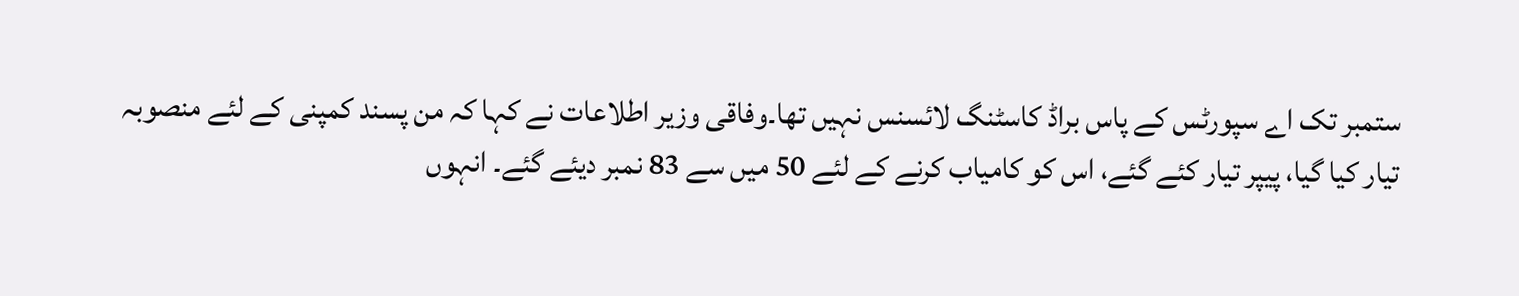ستمبر تک اے سپورٹس کے پاس براڈ کاسٹنگ لائسنس نہیں تھا۔وفاقی وزیر اطلاعات نے کہا کہ من پسند کمپنی کے لئے منصوبہ تیار کیا گیا، پیپر تیار کئے گئے، اس کو کامیاب کرنے کے لئے 50 میں سے 83 نمبر دیئے گئے۔ انہوں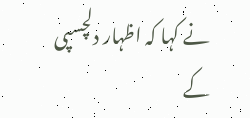نے کہا کہ اظہار دلچسپی کے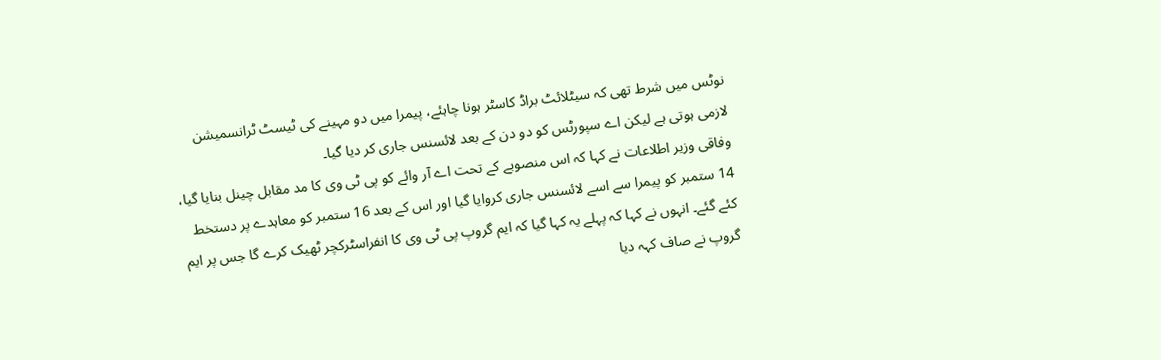نوٹس میں شرط تھی کہ سیٹلائٹ براڈ کاسٹر ہونا چاہئے، پیمرا میں دو مہینے کی ٹیسٹ ٹرانسمیشن لازمی ہوتی ہے لیکن اے سپورٹس کو دو دن کے بعد لائسنس جاری کر دیا گیا۔
وفاقی وزیر اطلاعات نے کہا کہ اس منصوبے کے تحت اے آر وائے کو پی ٹی وی کا مد مقابل چینل بنایا گیا، 14 ستمبر کو پیمرا سے اسے لائسنس جاری کروایا گیا اور اس کے بعد 16 ستمبر کو معاہدے پر دستخط کئے گئے۔ انہوں نے کہا کہ پہلے یہ کہا گیا کہ ایم گروپ پی ٹی وی کا انفراسٹرکچر ٹھیک کرے گا جس پر ایم گروپ نے صاف کہہ دیا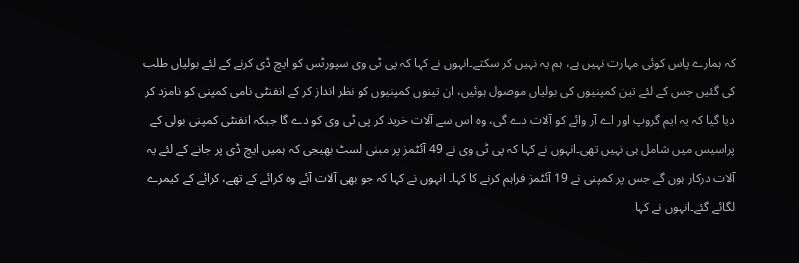کہ ہمارے پاس کوئی مہارت نہیں ہے، ہم یہ نہیں کر سکتے۔انہوں نے کہا کہ پی ٹی وی سپورٹس کو ایچ ڈی کرنے کے لئے بولیاں طلب کی گئیں جس کے لئے تین کمپنیوں کی بولیاں موصول ہوئیں، ان تینوں کمپنیوں کو نظر انداز کر کے انفنٹی نامی کمپنی کو نامزد کر دیا گیا کہ یہ ایم گروپ اور اے آر وائے کو آلات دے گی، وہ اس سے آلات خرید کر پی ٹی وی کو دے گا جبکہ انفنٹی کمپنی بولی کے پراسیس میں شامل ہی نہیں تھی۔انہوں نے کہا کہ پی ٹی وی نے 49 آئٹمز پر مبنی لسٹ بھیجی کہ ہمیں ایچ ڈی پر جانے کے لئے یہ آلات درکار ہوں گے جس پر کمپنی نے 19 آئٹمز فراہم کرنے کا کہا۔ انہوں نے کہا کہ جو بھی آلات آئے وہ کرائے کے تھے، کرائے کے کیمرے لگائے گئے۔انہوں نے کہا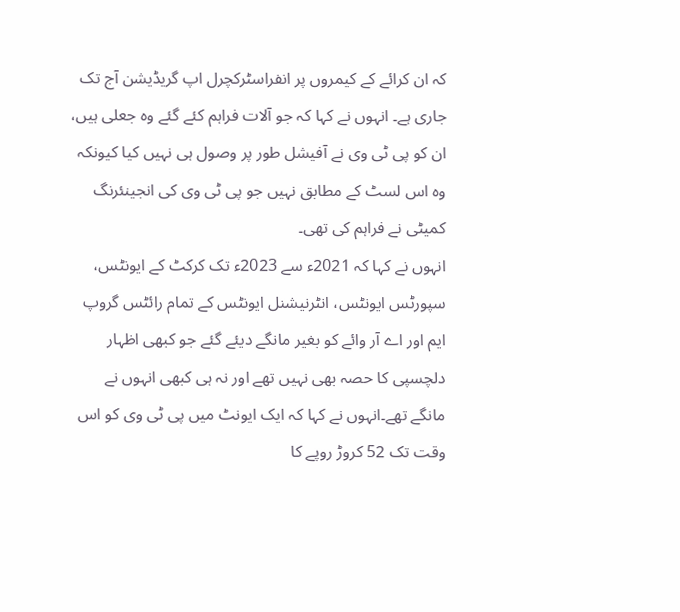کہ ان کرائے کے کیمروں پر انفراسٹرکچرل اپ گریڈیشن آج تک جاری ہے۔ انہوں نے کہا کہ جو آلات فراہم کئے گئے وہ جعلی ہیں، ان کو پی ٹی وی نے آفیشل طور پر وصول ہی نہیں کیا کیونکہ وہ اس لسٹ کے مطابق نہیں جو پی ٹی وی کی انجینئرنگ کمیٹی نے فراہم کی تھی۔
انہوں نے کہا کہ 2021ء سے 2023ء تک کرکٹ کے ایونٹس، سپورٹس ایونٹس، انٹرنیشنل ایونٹس کے تمام رائٹس گروپ ایم اور اے آر وائے کو بغیر مانگے دیئے گئے جو کبھی اظہار دلچسپی کا حصہ بھی نہیں تھے اور نہ ہی کبھی انہوں نے مانگے تھے۔انہوں نے کہا کہ ایک ایونٹ میں پی ٹی وی کو اس وقت تک 52 کروڑ روپے کا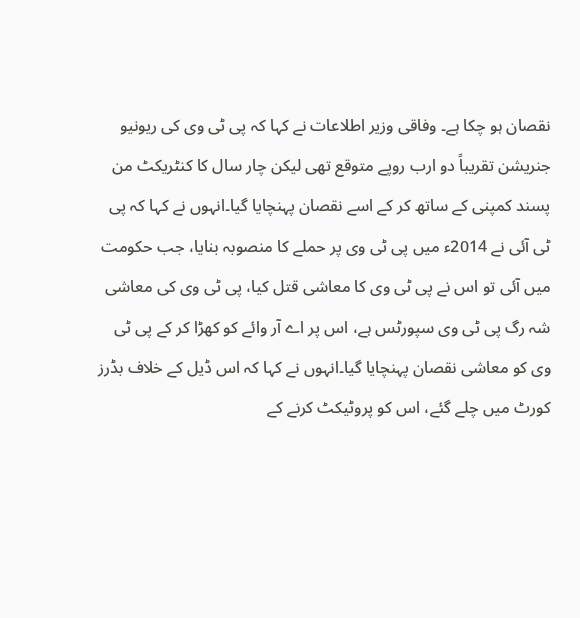نقصان ہو چکا ہے۔ وفاقی وزیر اطلاعات نے کہا کہ پی ٹی وی کی ریونیو جنریشن تقریباً دو ارب روپے متوقع تھی لیکن چار سال کا کنٹریکٹ من پسند کمپنی کے ساتھ کر کے اسے نقصان پہنچایا گیا۔انہوں نے کہا کہ پی ٹی آئی نے 2014ء میں پی ٹی وی پر حملے کا منصوبہ بنایا، جب حکومت میں آئی تو اس نے پی ٹی وی کا معاشی قتل کیا، پی ٹی وی کی معاشی شہ رگ پی ٹی وی سپورٹس ہے، اس پر اے آر وائے کو کھڑا کر کے پی ٹی وی کو معاشی نقصان پہنچایا گیا۔انہوں نے کہا کہ اس ڈیل کے خلاف بڈرز کورٹ میں چلے گئے، اس کو پروٹیکٹ کرنے کے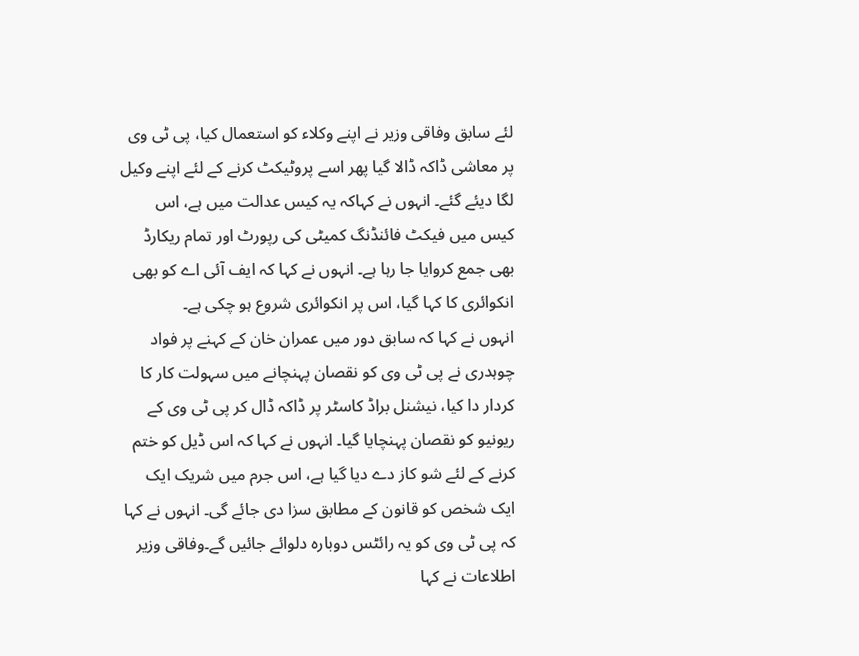لئے سابق وفاقی وزیر نے اپنے وکلاء کو استعمال کیا، پی ٹی وی پر معاشی ڈاکہ ڈالا گیا پھر اسے پروٹیکٹ کرنے کے لئے اپنے وکیل لگا دیئے گئے۔ انہوں نے کہاکہ یہ کیس عدالت میں ہے، اس کیس میں فیکٹ فائنڈنگ کمیٹی کی رپورٹ اور تمام ریکارڈ بھی جمع کروایا جا رہا ہے۔ انہوں نے کہا کہ ایف آئی اے کو بھی انکوائری کا کہا گیا، اس پر انکوائری شروع ہو چکی ہے۔
انہوں نے کہا کہ سابق دور میں عمران خان کے کہنے پر فواد چوہدری نے پی ٹی وی کو نقصان پہنچانے میں سہولت کار کا کردار دا کیا، نیشنل براڈ کاسٹر پر ڈاکہ ڈال کر پی ٹی وی کے ریونیو کو نقصان پہنچایا گیا۔ انہوں نے کہا کہ اس ڈیل کو ختم کرنے کے لئے شو کاز دے دیا گیا ہے، اس جرم میں شریک ایک ایک شخص کو قانون کے مطابق سزا دی جائے گی۔ انہوں نے کہا کہ پی ٹی وی کو یہ رائٹس دوبارہ دلوائے جائیں گے۔وفاقی وزیر اطلاعات نے کہا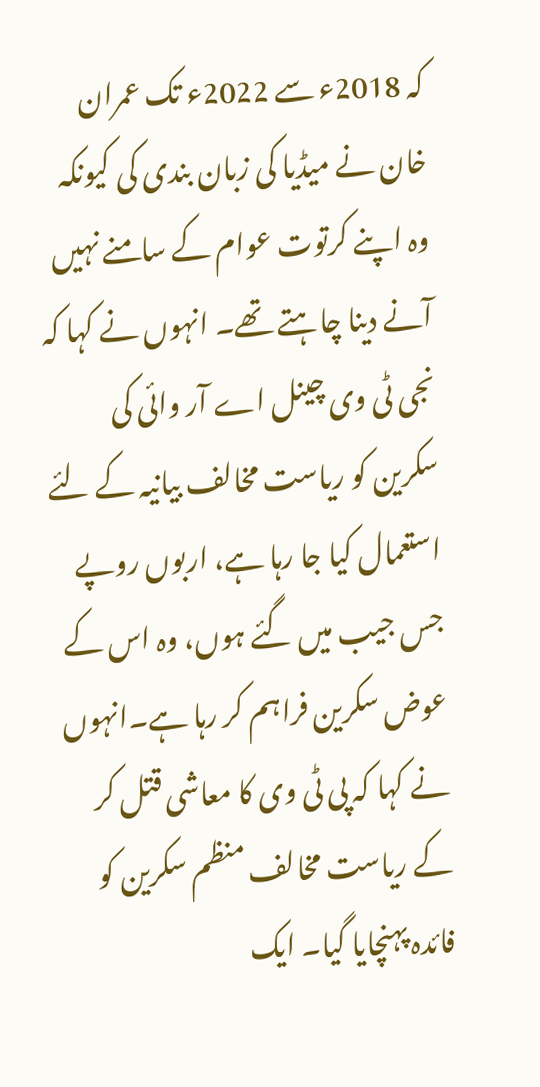کہ 2018ء سے 2022ء تک عمران خان نے میڈیا کی زبان بندی کی کیونکہ وہ اپنے کرتوت عوام کے سامنے نہیں آنے دینا چاہتے تھے۔ انہوں نے کہا کہ نجی ٹی وی چینل اے آر وائی کی سکرین کو ریاست مخالف بیانیہ کے لئے استعمال کیا جا رہا ہے، اربوں روپے جس جیب میں گئے ہوں، وہ اس کے عوض سکرین فراہم کر رہا ہے۔انہوں نے کہا کہ پی ٹی وی کا معاشی قتل کر کے ریاست مخالف منظم سکرین کو فائدہ پہنچایا گیا۔ ایک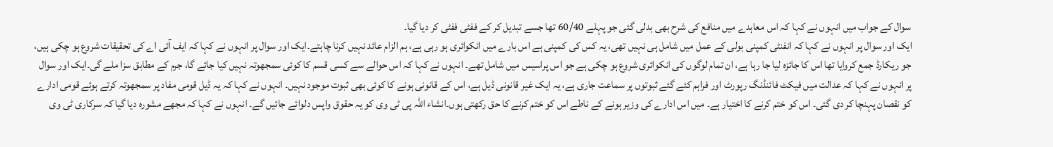سوال کے جواب میں انہوں نے کہا کہ اس معاہدے میں منافع کی شرح بھی بدلی گئی جو پہلے 60/40 تھا جسے تبدیل کر کے ففٹی ففٹی کر دیا گیا۔
ایک اور سوال پر انہوں نے کہا کہ انفنٹی کمپنی بولی کے عمل میں شامل ہی نہیں تھی، یہ کس کی کمپنی ہے اس بارے میں انکوائری ہو رہی ہے، ہم الزام عائد نہیں کرنا چاہتے۔ایک اور سوال پر انہوں نے کہا کہ ایف آئی اے کی تحقیقات شروع ہو چکی ہیں، جو ریکارڈ جمع کروایا تھا اس کا جائزہ لیا جا رہا ہے، ان تمام لوگوں کی انکوائری شروع ہو چکی ہے جو اس پراسیس میں شامل تھے۔ انہوں نے کہا کہ اس حوالے سے کسی قسم کا کوئی سمجھوتہ نہیں کیا جائے گا، جرم کے مطابق سزا ملے گی۔ایک اور سوال پر انہوں نے کہا کہ عدالت میں فیکٹ فائنڈنگ رپورٹ اور فراہم کئے گئے ثبوتوں پر سماعت جاری ہے، یہ ایک غیر قانونی ڈیل ہے، اس کے قانونی ہونے کا کوئی بھی ثبوت موجود نہیں۔ انہوں نے کہا کہ یہ ڈیل قومی مفاد پر سمجھوتہ کرتے ہوئے قومی ادارے کو نقصان پہنچا کر دی گئی۔ اس کو ختم کرنے کا اختیار ہے۔ میں اس ادارے کی وزیر ہونے کے ناطے اس کو ختم کرنے کا حق رکھتی ہوں۔انشاء اللہ پی ٹی وی کو یہ حقوق واپس دلوائے جائیں گے۔ انہوں نے کہا کہ مجھے مشورہ دیا گیا کہ سرکاری ٹی وی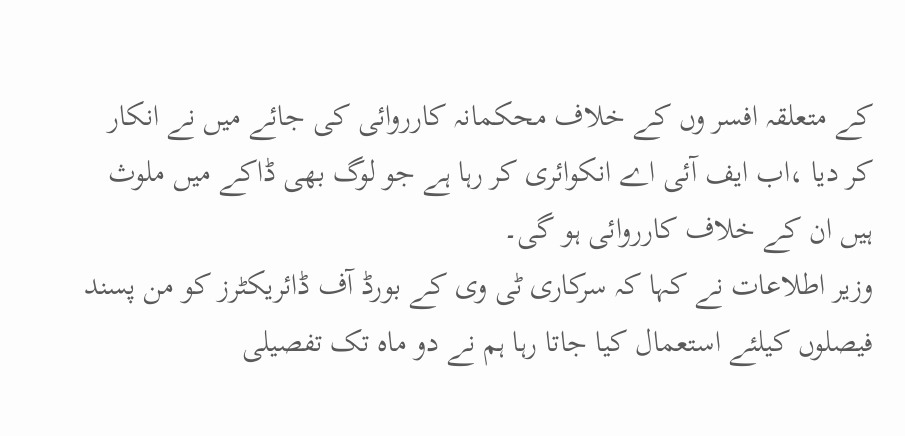کے متعلقہ افسر وں کے خلاف محکمانہ کارروائی کی جائے میں نے انکار کر دیا ،اب ایف آئی اے انکوائری کر رہا ہے جو لوگ بھی ڈاکے میں ملوث ہیں ان کے خلاف کارروائی ہو گی۔
وزیر اطلاعات نے کہا کہ سرکاری ٹی وی کے بورڈ آف ڈائریکٹرز کو من پسند فیصلوں کیلئے استعمال کیا جاتا رہا ہم نے دو ماہ تک تفصیلی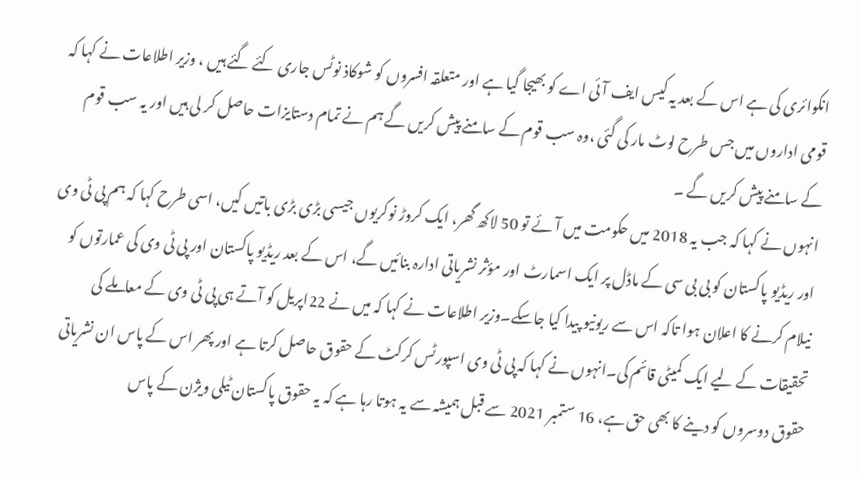انکوائری کی ہے اس کے بعد یہ کیس ایف آئی اے کو بھیجا گیا ہے اور متعلقہ افسروں کو شوکاذ نوٹس جاری کئے گئے ہیں ، وزیر اطلاعات نے کہا کہ قومی اداروں میں جس طرح لوٹ مار کی گئی ،وہ سب قوم کے سامنے پیش کریں گے ہم نے تمام دستایزات حاصل کر لی ہیں اور یہ سب قوم کے سامنے پیش کریں گے ۔
انہوں نے کہا کہ جب یہ 2018 میں حکومت میں آئے تو 50 لاکھ گھر، ایک کروڑ نوکریوں جیسی بڑی بڑی باتیں کیں، اسی طرح کہا کہ ہم پی ٹی وی اور ریڈیو پاکستان کو بی بی سی کے ماڈل پر ایک اسمارٹ اور مؤثر نشریاتی ادارہ بنائیں گے، اس کے بعد ریڈیو پاکستان اور پی ٹی وی کی عمارتوں کو نیلام کرنے کا اعلان ہوا تاکہ اس سے ریونیو پیدا کیا جاسکے۔وزیر اطلاعات نے کہا کہ میں نے 22اپریل کو آتے ہی پی ٹی وی کے معاملے کی تحقیقات کے لیے ایک کمیٹی قائم کی۔انہوں نے کہا کہ پی ٹی وی اسپورٹس کرکٹ کے حقوق حاصل کرتا ہے اور پھر اس کے پاس ان نشریاتی حقوق دوسروں کو دینے کا بھی حق ہے، 16 ستمبر 2021 سے قبل ہمیشہ سے یہ ہوتا رہا ہے کہ یہ حقوق پاکستان ٹیلی ویژن کے پاس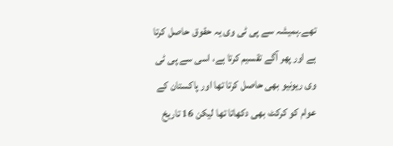تھے۔ہمیشہ سے پی ٹی وی یہ حقوق حاصل کرتا ہے اور پھر آگے تقسیم کرتا ہے، اسی سے پی ٹی وی ریونیو بھی حاصل کرتا تھا اور پاکستان کے عوام کو کرکٹ بھی دکھاتا تھا لیکن 16 تاریخ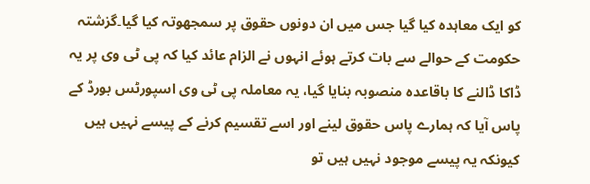کو ایک معاہدہ کیا گیا جس میں ان دونوں حقوق پر سمجھوتہ کیا گیا۔گزشتہ حکومت کے حوالے سے بات کرتے ہوئے انہوں نے الزام عائد کیا کہ پی ٹی وی پر یہ ڈاکا ڈالنے کا باقاعدہ منصوبہ بنایا گیا، یہ معاملہ پی ٹی وی اسپورٹس بورڈ کے پاس آیا کہ ہمارے پاس حقوق لینے اور اسے تقسیم کرنے کے پیسے نہیں ہیں کیونکہ یہ پیسے موجود نہیں ہیں تو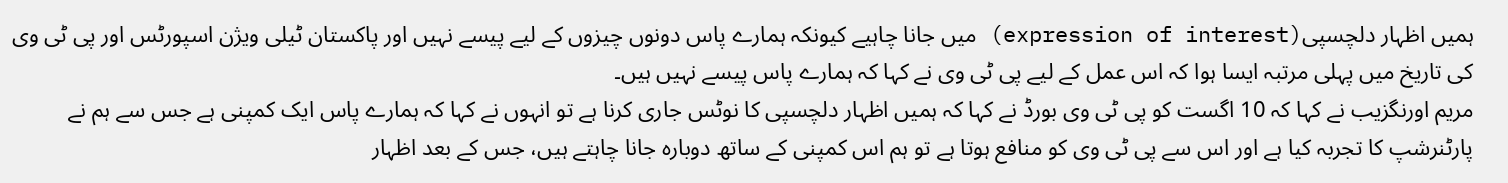ہمیں اظہار دلچسپی(expression of interest) میں جانا چاہیے کیونکہ ہمارے پاس دونوں چیزوں کے لیے پیسے نہیں اور پاکستان ٹیلی ویژن اسپورٹس اور پی ٹی وی کی تاریخ میں پہلی مرتبہ ایسا ہوا کہ اس عمل کے لیے پی ٹی وی نے کہا کہ ہمارے پاس پیسے نہیں ہیں۔
مریم اورنگزیب نے کہا کہ 10 اگست کو پی ٹی وی بورڈ نے کہا کہ ہمیں اظہار دلچسپی کا نوٹس جاری کرنا ہے تو انہوں نے کہا کہ ہمارے پاس ایک کمپنی ہے جس سے ہم نے پارٹنرشپ کا تجربہ کیا ہے اور اس سے پی ٹی وی کو منافع ہوتا ہے تو ہم اس کمپنی کے ساتھ دوبارہ جانا چاہتے ہیں، جس کے بعد اظہار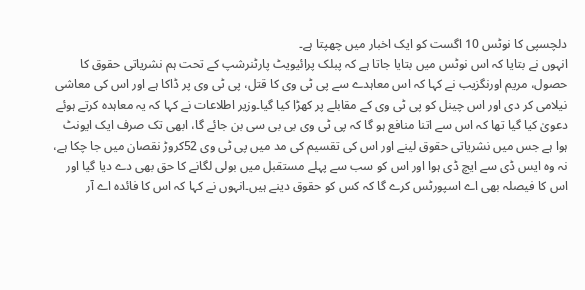دلچسپی کا نوٹس 10 اگست کو ایک اخبار میں چھپتا ہے۔
انہوں نے بتایا کہ اس نوٹس میں بتایا جاتا ہے کہ پبلک پرائیویٹ پارٹنرشپ کے تحت ہم نشریاتی حقوق کا حصول، مریم اورنگزیب نے کہا کہ اس معاہدے سے پی ٹی وی کا قتل، پی ٹی وی پر ڈاکا ہے اور اس کی معاشی نیلامی کر دی اور اس چینل کو پی ٹی وی کے مقابلے پر کھڑا کیا گیا۔وزیر اطلاعات نے کہا کہ یہ معاہدہ کرتے ہوئے دعویٰ کیا گیا تھا کہ اس سے اتنا منافع ہو گا کہ پی ٹی وی بی بی سی بن جائے گا، ابھی تک صرف ایک ایونٹ ہوا ہے جس میں نشریاتی حقوق لینے اور اس کی تقسیم کی مد میں پی ٹی وی 52کروڑ نقصان میں جا چکا ہے، نہ وہ ایس ڈی سے ایچ ڈی ہوا اور اس کو سب سے پہلے مستقبل میں بولی لگانے کا حق بھی دے دیا گیا اور اس کا فیصلہ بھی اے اسپورٹس کرے گا کہ کس کو حقوق دینے ہیں۔انہوں نے کہا کہ اس کا فائدہ اے آر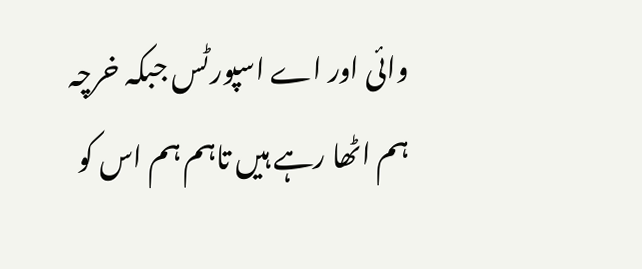وائی اور اے اسپورٹس جبکہ خرچہ ہم اٹھا رہے ہیں تاہم ہم اس کو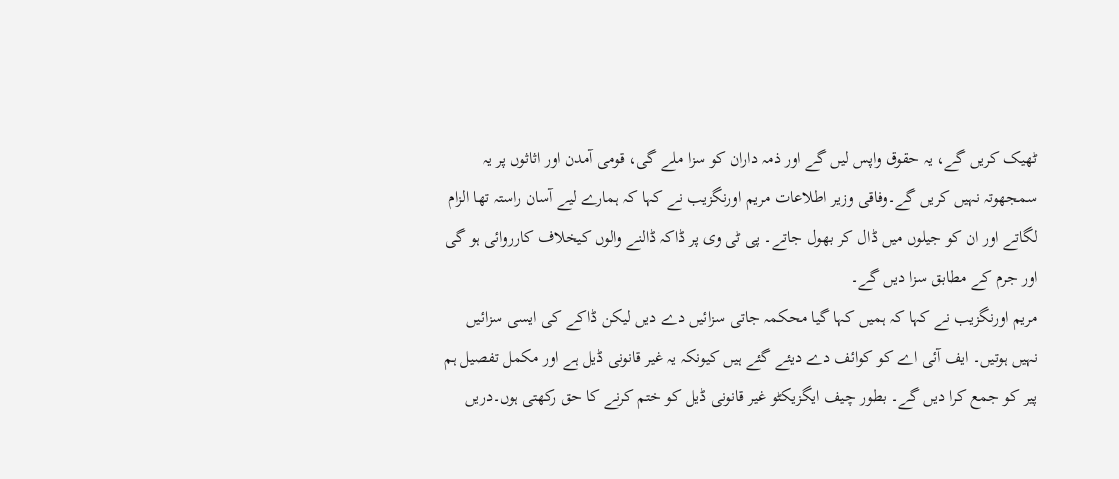ٹھیک کریں گے، یہ حقوق واپس لیں گے اور ذمہ داران کو سزا ملے گی، قومی آمدن اور اثاثوں پر یہ سمجھوتہ نہیں کریں گے۔وفاقی وزیر اطلاعات مریم اورنگزیب نے کہا کہ ہمارے لیے آسان راستہ تھا الزام لگاتے اور ان کو جیلوں میں ڈال کر بھول جاتے۔ پی ٹی وی پر ڈاکہ ڈالنے والوں کیخلاف کارروائی ہو گی اور جرم کے مطابق سزا دیں گے۔
مریم اورنگزیب نے کہا کہ ہمیں کہا گیا محکمہ جاتی سزائیں دے دیں لیکن ڈاکے کی ایسی سزائیں نہیں ہوتیں۔ ایف آئی اے کو کوائف دے دیئے گئے ہیں کیونکہ یہ غیر قانونی ڈیل ہے اور مکمل تفصیل ہم پیر کو جمع کرا دیں گے۔ بطور چیف ایگزیکٹو غیر قانونی ڈیل کو ختم کرنے کا حق رکھتی ہوں۔دریں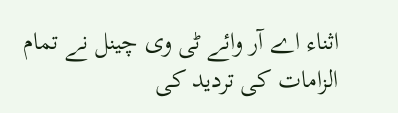اثناء اے آر وائے ٹی وی چینل نے تمام الزامات کی تردید کی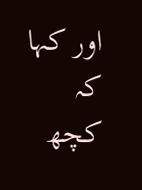اور کہا کہ کچھ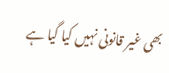بھی غیر قانونی نہیں کیا گیا ہے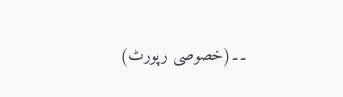۔۔(خصوصی رپورٹ)